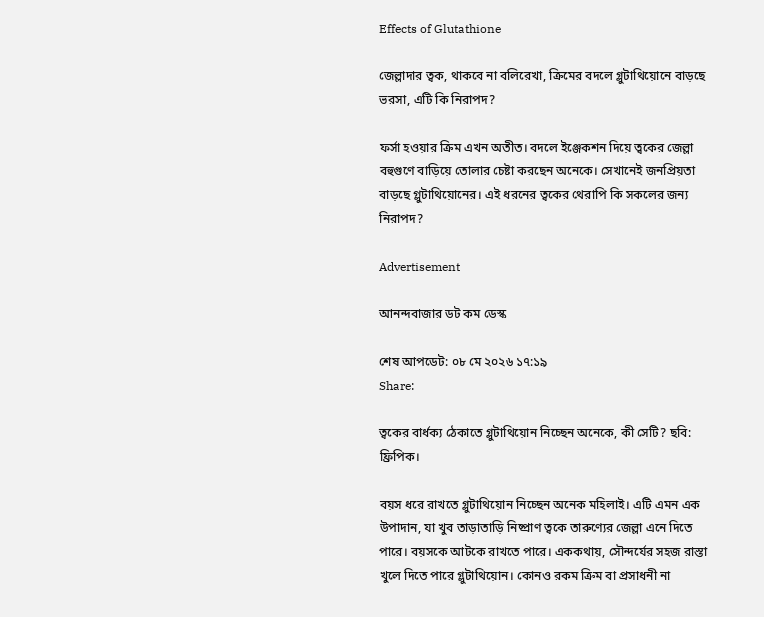Effects of Glutathione

জেল্লাদার ত্বক, থাকবে না বলিরেখা, ক্রিমের বদলে গ্লুটাথিয়োনে বাড়ছে ভরসা, এটি কি নিরাপদ?

ফর্সা হওয়ার ক্রিম এখন অতীত। বদলে ইঞ্জেকশন দিয়ে ত্বকের জেল্লা বহুগুণে বাড়িয়ে তোলার চেষ্টা করছেন অনেকে। সেখানেই জনপ্রিয়তা বাড়ছে গ্লুটাথিয়োনের। এই ধরনের ত্বকের থেরাপি কি সকলের জন্য নিরাপদ?

Advertisement

আনন্দবাজার ডট কম ডেস্ক

শেষ আপডেট: ০৮ মে ২০২৬ ১৭:১৯
Share:

ত্বকের বার্ধক্য ঠেকাতে গ্লুটাথিয়োন নিচ্ছেন অনেকে, কী সেটি? ছবি: ফ্রিপিক।

বয়স ধরে রাখতে গ্লুটাথিয়োন নিচ্ছেন অনেক মহিলাই। এটি এমন এক উপাদান, যা খুব তাড়াতাড়ি নিষ্প্রাণ ত্বকে তারুণ্যের জেল্লা এনে দিতে পারে। বয়সকে আটকে রাখতে পারে। এককথায়, সৌন্দর্যের সহজ রাস্তা খুলে দিতে পারে গ্লুটাথিয়োন। কোনও রকম ক্রিম বা প্রসাধনী না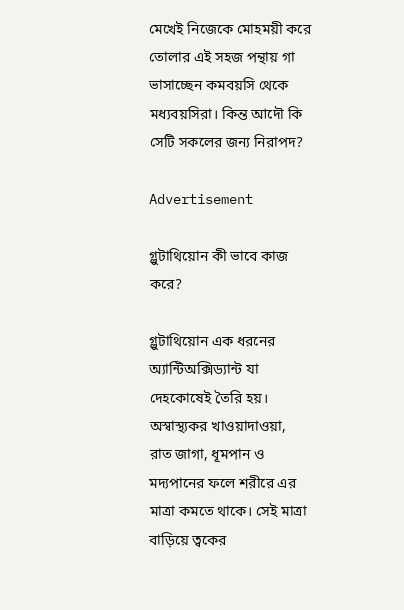মেখেই নিজেকে মোহময়ী করে তোলার এই সহজ পন্থায় গা ভাসাচ্ছেন কমবয়সি থেকে মধ্যবয়সিরা। কিন্ত আদৌ কি সেটি সকলের জন্য নিরাপদ?

Advertisement

গ্লুটাথিয়োন কী ভাবে কাজ করে?

গ্লুটাথিয়োন এক ধরনের অ্যান্টিঅক্সিড্যান্ট যা দেহকোষেই তৈরি হয়। অস্বাস্থ্যকর খাওয়াদাওয়া, রাত জাগা, ধূমপান ও মদ্যপানের ফলে শরীরে এর মাত্রা কমতে থাকে। সেই মাত্রা বাড়িয়ে ত্বকের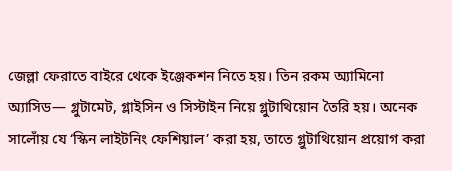জেল্লা ফেরাতে বাইরে থেকে ইঞ্জেকশন নিতে হয়। তিন রকম অ্যামিনো অ্যাসিড— গ্লুটামেট, গ্লাইসিন ও সিস্টাইন নিয়ে গ্লুটাথিয়োন তৈরি হয়। অনেক সালোঁয় যে ‘স্কিন লাইটনিং ফেশিয়াল’ করা হয়, তাতে গ্লুটাথিয়োন প্রয়োগ করা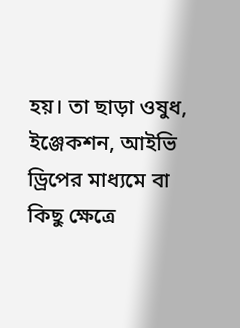হয়। তা ছাড়া ওষুধ, ইঞ্জেকশন, আইভি ড্রিপের মাধ্যমে বা কিছু ক্ষেত্রে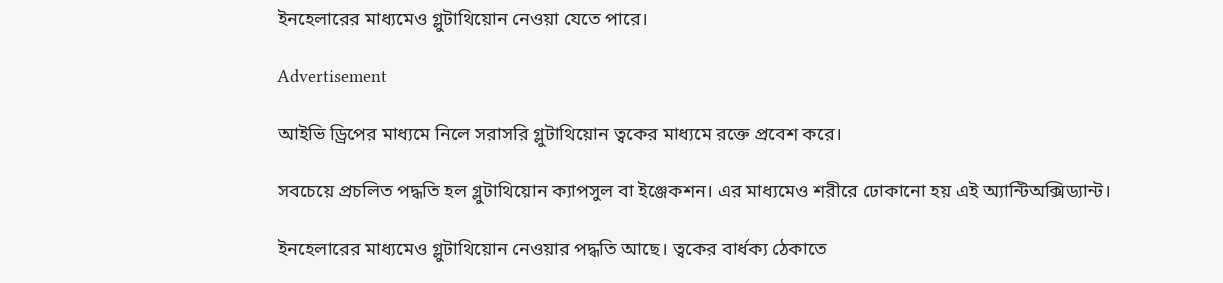ইনহেলারের মাধ্যমেও গ্লুটাথিয়োন নেওয়া যেতে পারে।

Advertisement

আইভি ড্রিপের মাধ্যমে নিলে সরাসরি গ্লুটাথিয়োন ত্বকের মাধ্যমে রক্তে প্রবেশ করে।

সবচেয়ে প্রচলিত পদ্ধতি হল গ্লুটাথিয়োন ক্যাপসুল বা ইঞ্জেকশন। এর মাধ্যমেও শরীরে ঢোকানো হয় এই অ্যান্টিঅক্সিড্যান্ট।

ইনহেলারের মাধ্যমেও গ্লুটাথিয়োন নেওয়ার পদ্ধতি আছে। ত্বকের বার্ধক্য ঠেকাতে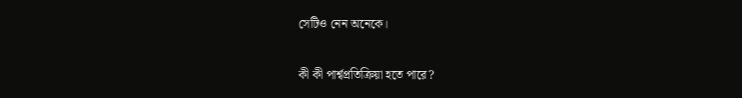সেটিও নেন অনেকে।

কী কী পার্শ্বপ্রতিক্রিয়া হতে পারে?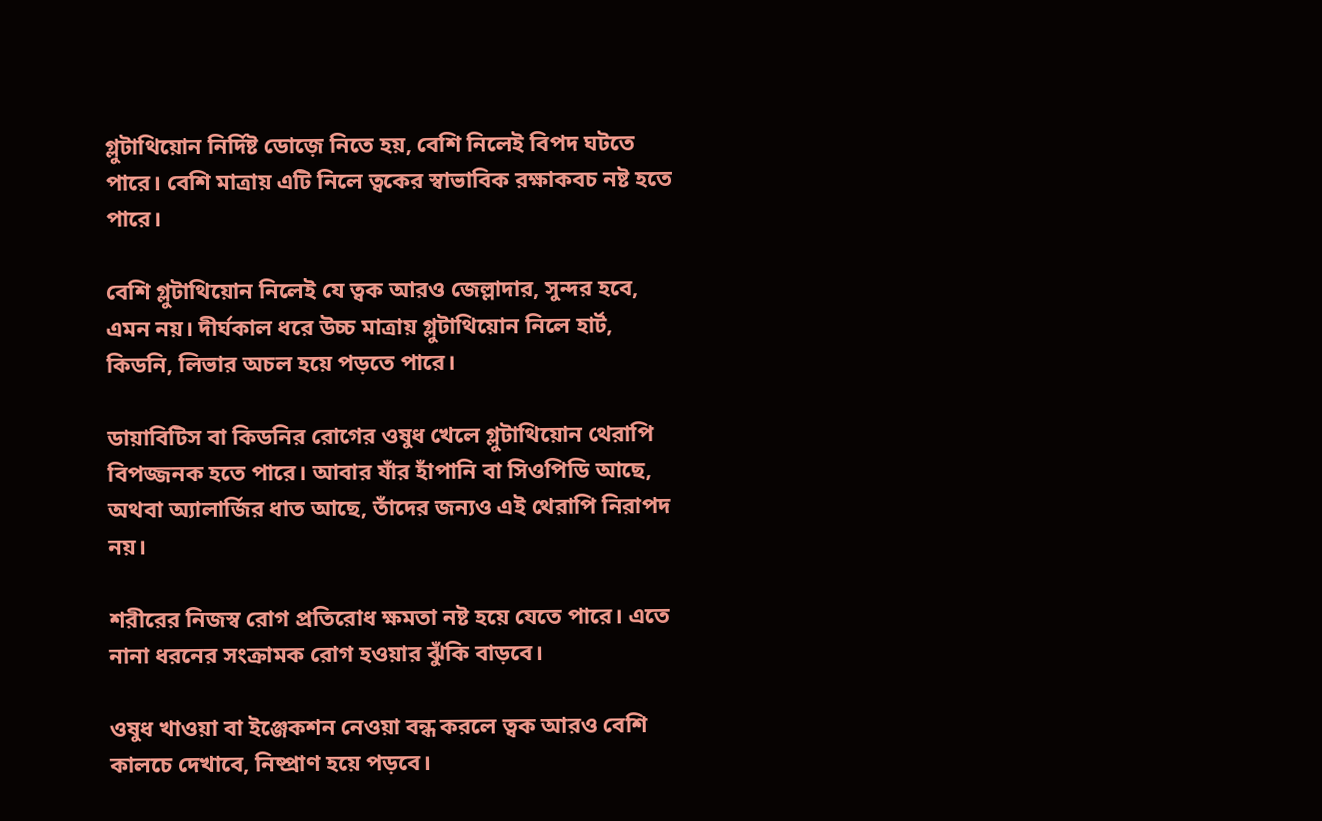গ্লুটাথিয়োন নির্দিষ্ট ডোজ়ে নিতে হয়, বেশি নিলেই বিপদ ঘটতে পারে। বেশি মাত্রায় এটি নিলে ত্বকের স্বাভাবিক রক্ষাকবচ নষ্ট হতে পারে।

বেশি গ্লুটাথিয়োন নিলেই যে ত্বক আরও জেল্লাদার, সুন্দর হবে, এমন নয়। দীর্ঘকাল ধরে উচ্চ মাত্রায় গ্লুটাথিয়োন নিলে হার্ট, কিডনি, লিভার অচল হয়ে পড়তে পারে।

ডায়াবিটিস বা কিডনির রোগের ওষুধ খেলে গ্লুটাথিয়োন থেরাপি বিপজ্জনক হতে পারে। আবার যাঁর হাঁপানি বা সিওপিডি আছে, অথবা অ্যালার্জির ধাত আছে, তাঁদের জন্যও এই থেরাপি নিরাপদ নয়।

শরীরের নিজস্ব রোগ প্রতিরোধ ক্ষমতা নষ্ট হয়ে যেতে পারে। এতে নানা ধরনের সংক্রামক রোগ হওয়ার ঝুঁকি বাড়বে।

ওষুধ খাওয়া বা ইঞ্জেকশন নেওয়া বন্ধ করলে ত্বক আরও বেশি কালচে দেখাবে, নিষ্প্রাণ হয়ে পড়বে।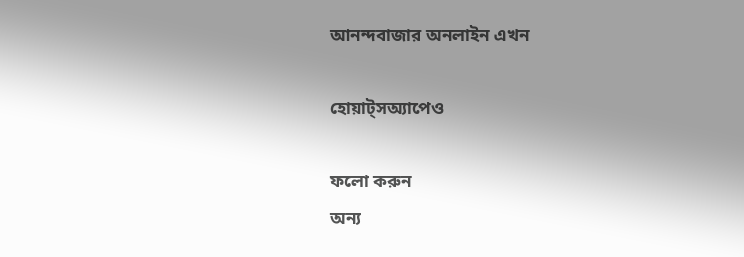আনন্দবাজার অনলাইন এখন

হোয়াট্‌সঅ্যাপেও

ফলো করুন
অন্য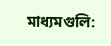মাধ্যমগুলি: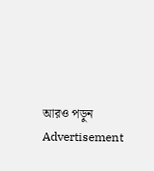আরও পড়ুন
Advertisement